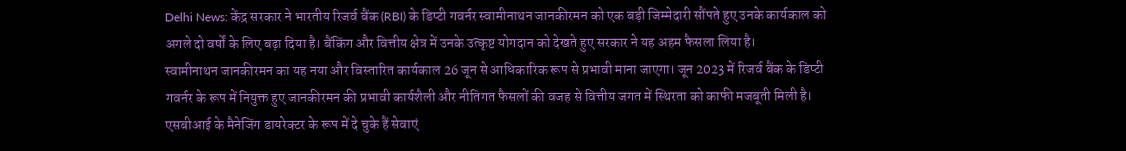Delhi News: केंद्र सरकार ने भारतीय रिजर्व बैंक (RBI) के डिप्टी गवर्नर स्वामीनाथन जानकीरमन को एक बड़ी जिम्मेदारी सौंपते हुए उनके कार्यकाल को अगले दो वर्षों के लिए बढ़ा दिया है। बैंकिंग और वित्तीय क्षेत्र में उनके उत्कृष्ट योगदान को देखते हुए सरकार ने यह अहम फैसला लिया है।
स्वामीनाथन जानकीरमन का यह नया और विस्तारित कार्यकाल 26 जून से आधिकारिक रूप से प्रभावी माना जाएगा। जून 2023 में रिजर्व बैंक के डिप्टी गवर्नर के रूप में नियुक्त हुए जानकीरमन की प्रभावी कार्यशैली और नीतिगत फैसलों की वजह से वित्तीय जगत में स्थिरता को काफी मजबूती मिली है।
एसबीआई के मैनेजिंग डायरेक्टर के रूप में दे चुके हैं सेवाएं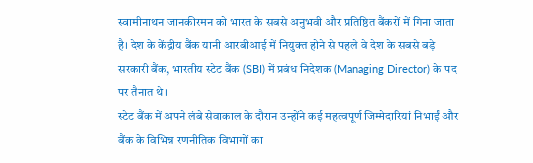स्वामीनाथन जानकीरमन को भारत के सबसे अनुभवी और प्रतिष्ठित बैंकरों में गिना जाता है। देश के केंद्रीय बैंक यानी आरबीआई में नियुक्त होने से पहले वे देश के सबसे बड़े सरकारी बैंक, भारतीय स्टेट बैंक (SBI) में प्रबंध निदेशक (Managing Director) के पद पर तैनात थे।
स्टेट बैंक में अपने लंबे सेवाकाल के दौरान उन्होंने कई महत्वपूर्ण जिम्मेदारियां निभाईं और बैंक के विभिन्न रणनीतिक विभागों का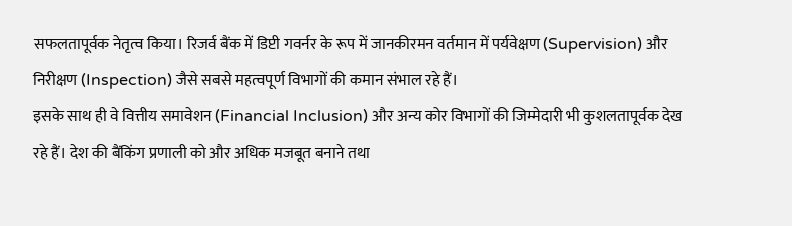सफलतापूर्वक नेतृत्व किया। रिजर्व बैंक में डिप्टी गवर्नर के रूप में जानकीरमन वर्तमान में पर्यवेक्षण (Supervision) और निरीक्षण (Inspection) जैसे सबसे महत्वपूर्ण विभागों की कमान संभाल रहे हैं।
इसके साथ ही वे वित्तीय समावेशन (Financial Inclusion) और अन्य कोर विभागों की जिम्मेदारी भी कुशलतापूर्वक देख रहे हैं। देश की बैंकिंग प्रणाली को और अधिक मजबूत बनाने तथा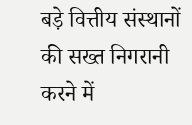बड़े वित्तीय संस्थानों की सख्त निगरानी करने में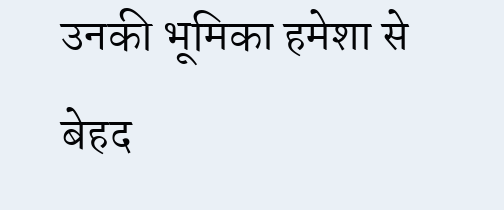उनकी भूमिका हमेशा से बेहद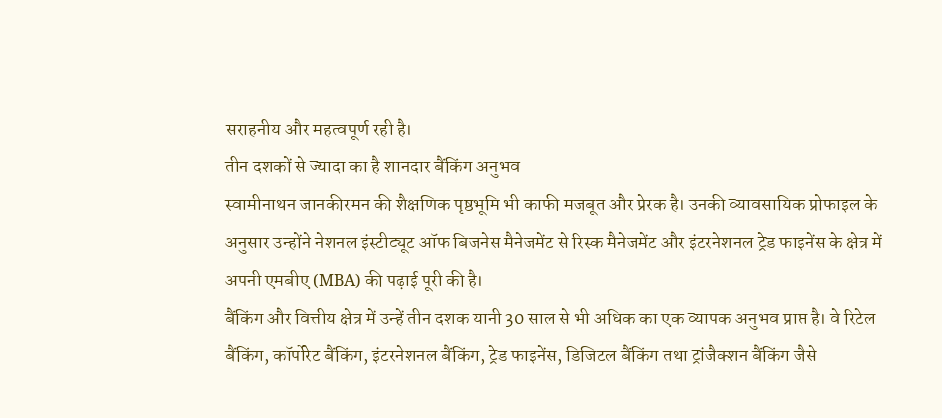सराहनीय और महत्वपूर्ण रही है।
तीन दशकों से ज्यादा का है शानदार बैंकिंग अनुभव
स्वामीनाथन जानकीरमन की शैक्षणिक पृष्ठभूमि भी काफी मजबूत और प्रेरक है। उनकी व्यावसायिक प्रोफाइल के अनुसार उन्होंने नेशनल इंस्टीट्यूट ऑफ बिजनेस मैनेजमेंट से रिस्क मैनेजमेंट और इंटरनेशनल ट्रेड फाइनेंस के क्षेत्र में अपनी एमबीए (MBA) की पढ़ाई पूरी की है।
बैंकिंग और वित्तीय क्षेत्र में उन्हें तीन दशक यानी 30 साल से भी अधिक का एक व्यापक अनुभव प्राप्त है। वे रिटेल बैंकिंग, कॉर्पोरेट बैंकिंग, इंटरनेशनल बैंकिंग, ट्रेड फाइनेंस, डिजिटल बैंकिंग तथा ट्रांजैक्शन बैंकिंग जैसे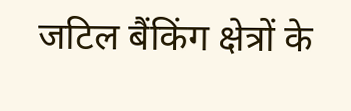जटिल बैंकिंग क्षेत्रों के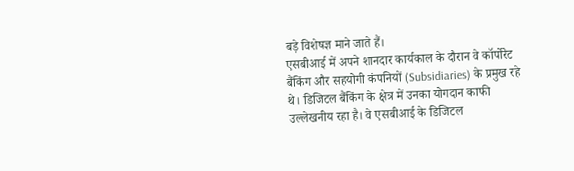बड़े विशेषज्ञ माने जाते हैं।
एसबीआई में अपने शानदार कार्यकाल के दौरान वे कॉर्पोरेट बैंकिंग और सहयोगी कंपनियों (Subsidiaries) के प्रमुख रहे थे। डिजिटल बैंकिंग के क्षेत्र में उनका योगदान काफी उल्लेखनीय रहा है। वे एसबीआई के डिजिटल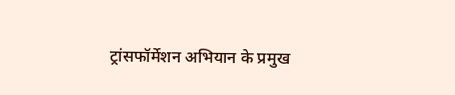ट्रांसफॉर्मेशन अभियान के प्रमुख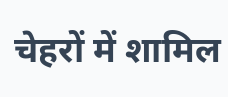चेहरों में शामिल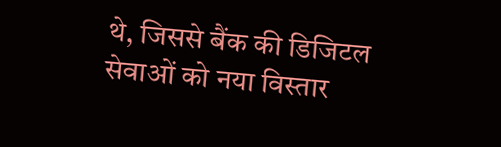थे, जिससे बैंक की डिजिटल सेवाओं को नया विस्तार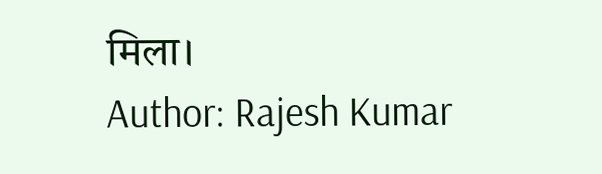मिला।
Author: Rajesh Kumar